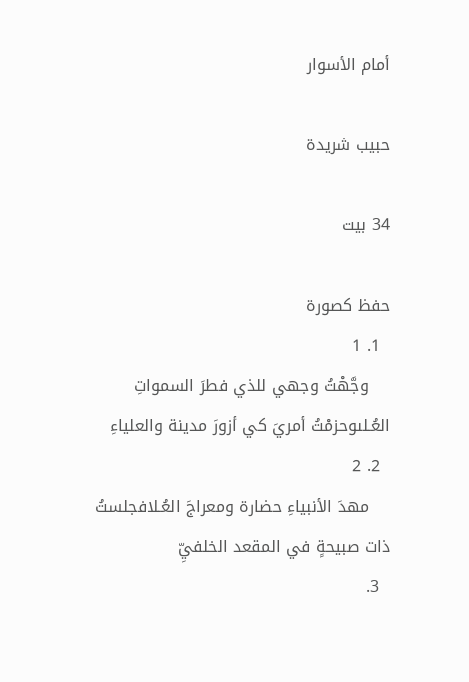أمام الأسوار

حبيب شريدة

34 بيت

حفظ كصورة
  1. 1
    وجَّهْتُ وجهي للذي فطرَ السمواتِ العُـلىوحزمْتُ أمريَ كي أزورَ مدينة والعلياءِ
  2. 2
    مهدَ الأنبياءِ حضارة ومعراجَ العُـلافجلستُ ذات صبيحةٍ في المقعد الخلفيِّ
  3.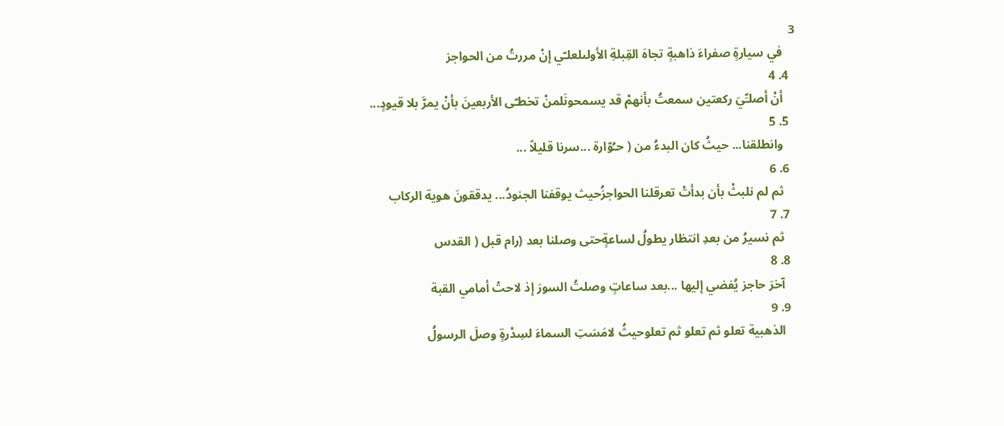3
    في سيارةٍ صفراءَ ذاهبةٍ تجاهَ القِبلةِ الأولىلعلـّي إنْ مررتُ من الحواجز
  4. 4
    أنْ أصلـِّيَ ركعتين سمعتُ بأنهمْ قد يسمحونَلمنْ تخطـّى الأربعينَ بأنْ يمرَّ بلا قيودٍ...
  5. 5
    وانطلقنا... حيثُ كان البدءُ من ( حـُوّارة ...سرنا قليلاً ...
  6. 6
    ثم لم نلبثْ بأن بدأتْ تعرقلنا الحواجزُحيث يوقفنا الجنودُ... يدققونَ هوية الركاب
  7. 7
    ثم نسيرُ من بعدِ انتظار يطولُ لساعةٍحتى وصلنا بعد (رام قبل ( القدس
  8. 8
    آخرَ حاجز يُفضي إليها ...بعد ساعاتٍ وصلتُ السورَ إذ لاحتْ أمامي القبة
  9. 9
    الذهبية تعلو ثم تعلو ثم تعلوحيثُ لامَسَتِ السماءَ لسِدْرةٍ وصلَ الرسولُ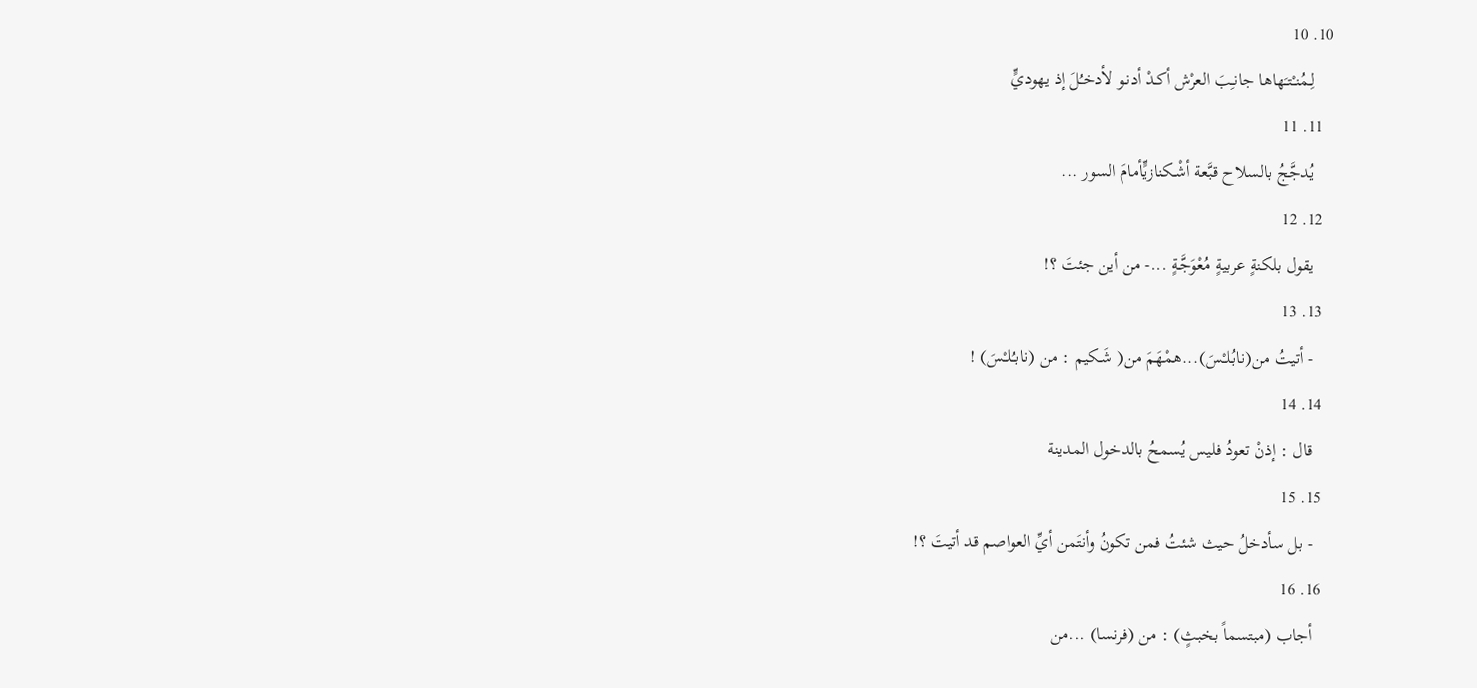10. 10
    لِـمُنـْتـَهاها جانـِبَ العرْش أكـدْ أدنـو لأدخـُلَ إذ يهوديٍّ
  11. 11
    يُدجَّجُ بالسلاح قبَّعة أشْـكنازيٍّأمامَ السور ...
  12. 12
    يقول بلكنةٍ عربيةٍ مُعْوَجَّـةٍ ...- من أين جئتَ ؟!
  13. 13
    - أتيتُ من(نابُـلـْسَ)...همْهَمَ من( شَـكيم : من (نابـُلـْسَ) !
  14. 14
    قال : إذنْ تعودُ فليس يُسمحُ بالدخول المدينة
  15. 15
    - بل سأدخلُ حيث شئتُ فمن تكونُ وأنتَمن أيِّ العواصم قد أتيتَ ؟!
  16. 16
    أجاب (مبتسماً بخبثٍ) : من (فرنسا) ...من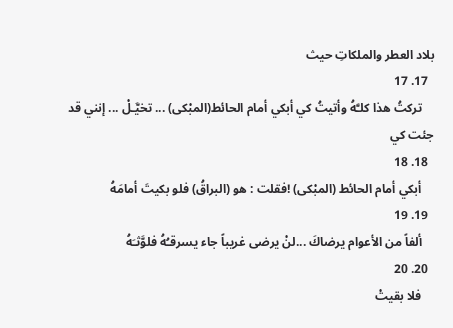بلاد العطر والملكاتِ حيث
  17. 17
    تركتُ هذا كلـَّهُ وأتيتُ كي أبكي أمام الحائط(المبْكى) ... تخيَّـلْ ... إنني قد جئت كي
  18. 18
    أبكي أمام الحائط (المبْكى) !فقلت : هو (البراقُ) فلو بكيتَ أمامَهُ
  19. 19
    ألفاً من الأعوام يرضاكَ ...لنْ يرضى غريباً جاء يسرقـُهُ فلوَّثـَهُ
  20. 20
    فلا بقيتْ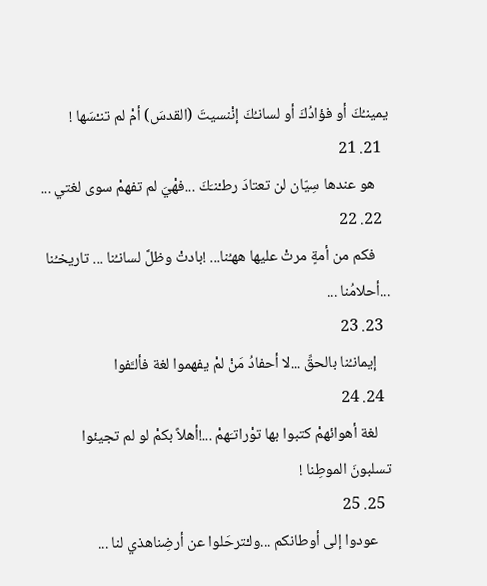يمينـُكَ أو فؤادُكَ أو لسانـُكَ إنْنسيتَ (القدسَ) أمْ لم تنـْسَها !
  21. 21
    هو عندها سِيّان لن تعتادَ رطـْنـَكَ ...فهْيَ لم تفهمْ سوى لغتي ...
  22. 22
    فكم من أمةٍ مرتْ عليها ههـُنا... !بادتْ وظلَّ لسانـُنا ... تاريخـُنا ...أحلامُنا ...
  23. 23
    إيمانـُنا بالحقِّ ...لا أحفادُ مَنْ لمْ يفهموا لغة فألـَّفوا
  24. 24
    لغة أهوائهمْ كتبوا بها توْراتـَهمْ ...!أهلاً بكمْ لو لم تجيئوا تسلبونَ الموطِنا !
  25. 25
    عودوا إلى أوطانكم ...ولـْترحَلوا عن أرضِناهذي لنا ...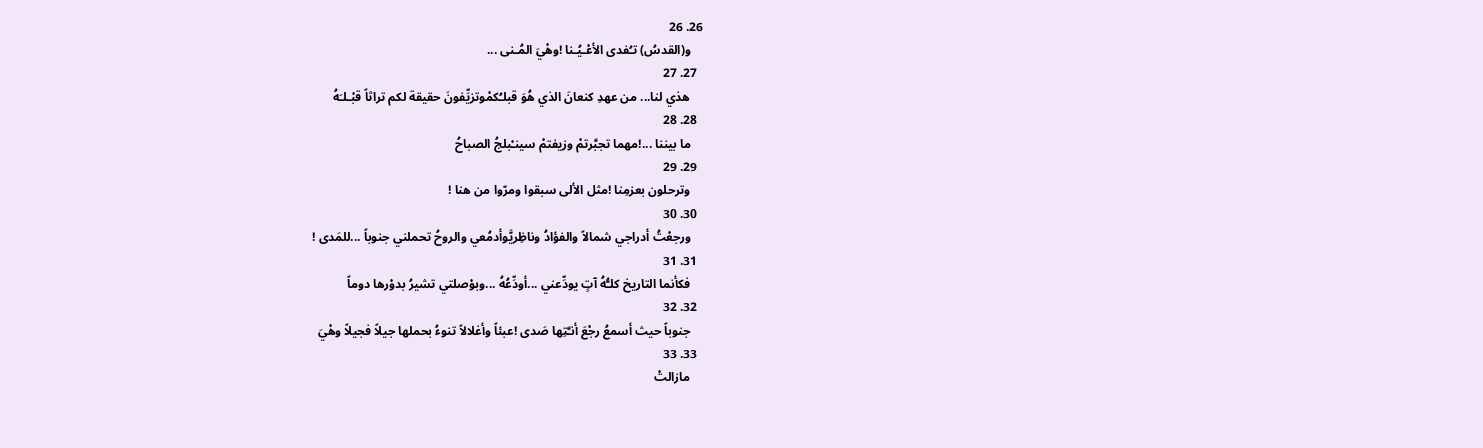26. 26
    و(القدسُ) تـُفدى الأعْـيُـنا !وهْيَ المُـنى ...
  27. 27
    هذي لنا... من عهدِ كنعانَ الذي هُوَ قبلـُكمْوتزيِّفونَ حقيقة لكم تراثاً قبْـلـَهُ
  28. 28
    ما بيننا ...!مهما تجبَّرتمْ وزيفتمْ سينـْبلجُ الصباحُ
  29. 29
    وترحلون بعزمِنا !مثل الألى سبقوا ومرّوا من هنا !
  30. 30
    ورجعْتُ أدراجي شمالاً والفؤادُ وناظِريَّوأدمُعي والروحُ تحملني جنوباً ...للمَدى !
  31. 31
    فكأنما التاريخ كلـُّهُ آتٍ يودِّعني ...أودِّعُهُ ...وبوْصلتي تشيرُ بدوْرها دوماً
  32. 32
    جنوباً حيث أسمعُ رجْعَ أنـَّتِها صَدى !عبئاً وأغلالاً تنوءُ بحملها جيلاً فجيلاً وهْيَ
  33. 33
    مازالتْ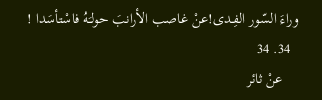وراءَ السّور الفِـدى!عنْ غاصب الأرانبَ حولـَهُ فاسْتأسَدا !
  34. 34
    عنْ ثائر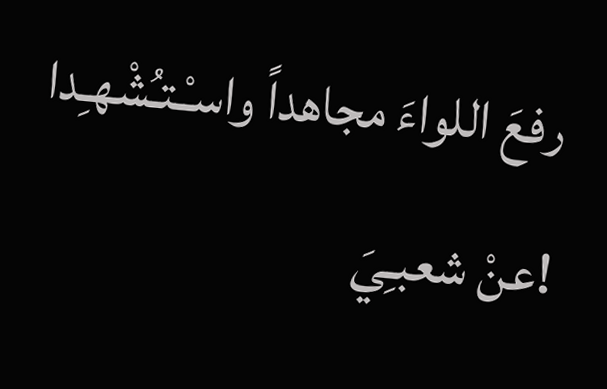رفعَ اللواءَ مجاهداً واسـْـتـُشْهـِدا !عنْ شعبـِيَ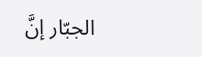الجبّار إنَّ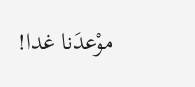موْعدَنا غدا!